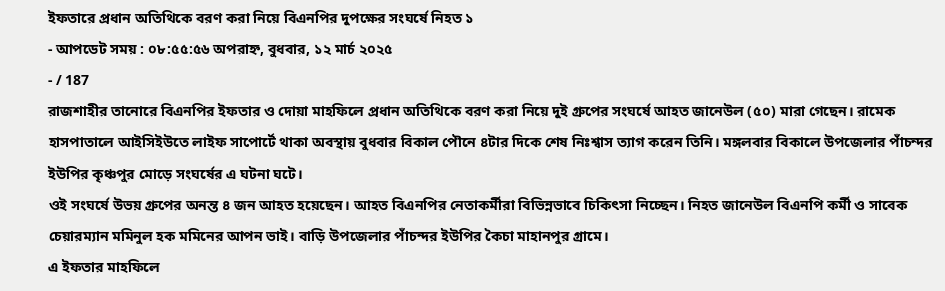ইফতারে প্রধান অতিথিকে বরণ করা নিয়ে বিএনপির দুপক্ষের সংঘর্ষে নিহত ১
- আপডেট সময় : ০৮:৫৫:৫৬ অপরাহ্ন, বুধবার, ১২ মার্চ ২০২৫
- / 187
রাজশাহীর তানোরে বিএনপির ইফতার ও দোয়া মাহফিলে প্রধান অতিথিকে বরণ করা নিয়ে দুই গ্রুপের সংঘর্ষে আহত জানেউল (৫০) মারা গেছেন। রামেক হাসপাতালে আইসিইউতে লাইফ সাপোর্টে থাকা অবস্থায় বুধবার বিকাল পৌনে ৪টার দিকে শেষ নিঃশ্বাস ত্যাগ করেন তিনি। মঙ্গলবার বিকালে উপজেলার পাঁচন্দর ইউপির কৃঞ্চপুর মোড়ে সংঘর্ষের এ ঘটনা ঘটে।
ওই সংঘর্ষে উভয় গ্রুপের অনন্ত ৪ জন আহত হয়েছেন। আহত বিএনপির নেতাকর্মীরা বিভিন্নভাবে চিকিৎসা নিচ্ছেন। নিহত জানেউল বিএনপি কর্মী ও সাবেক চেয়ারম্যান মমিনুল হক মমিনের আপন ভাই। বাড়ি উপজেলার পাঁচন্দর ইউপির কৈচা মাহানপুর গ্রামে।
এ ইফতার মাহফিলে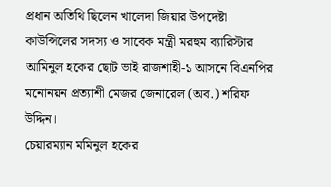প্রধান অতিথি ছিলেন খালেদা জিয়ার উপদেষ্টা কাউন্সিলের সদস্য ও সাবেক মন্ত্রী মরহুম ব্যারিস্টার আমিনুল হকের ছোট ভাই রাজশাহী-১ আসনে বিএনপির মনোনয়ন প্রত্যাশী মেজর জেনারেল (অব.) শরিফ উদ্দিন।
চেয়ারম্যান মমিনুল হকের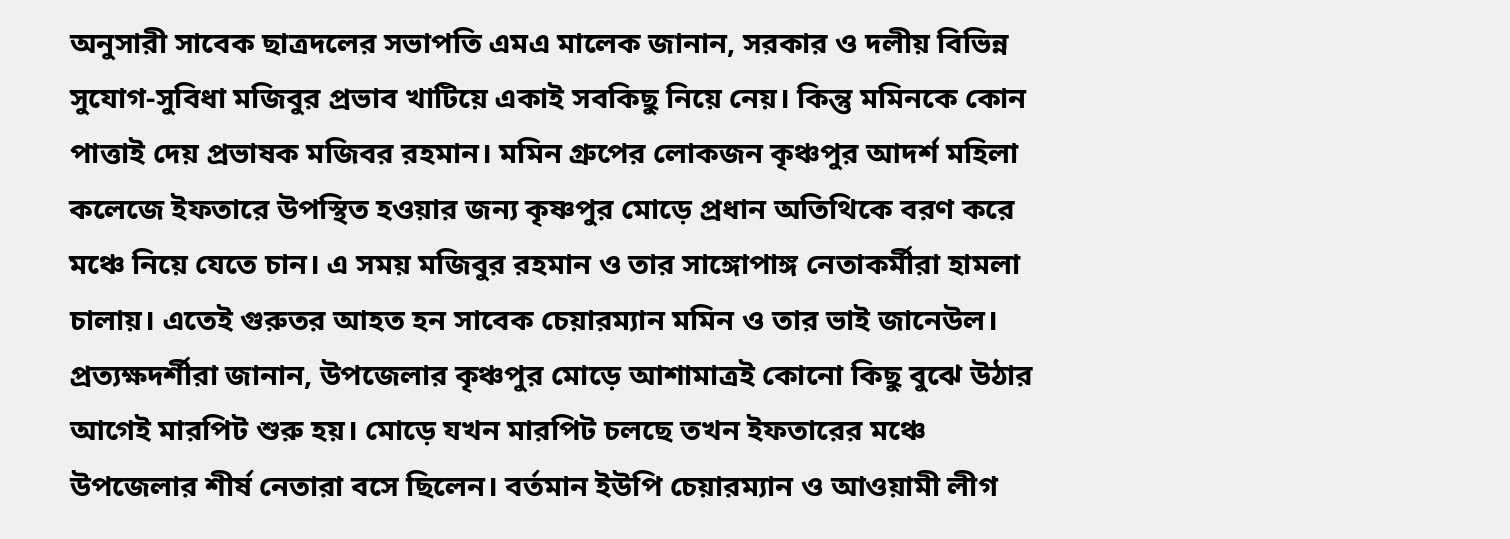অনুসারী সাবেক ছাত্রদলের সভাপতি এমএ মালেক জানান, সরকার ও দলীয় বিভিন্ন সুযোগ-সুবিধা মজিবুর প্রভাব খাটিয়ে একাই সবকিছু নিয়ে নেয়। কিন্তু মমিনকে কোন পাত্তাই দেয় প্রভাষক মজিবর রহমান। মমিন গ্রুপের লোকজন কৃঞ্চপুর আদর্শ মহিলা কলেজে ইফতারে উপস্থিত হওয়ার জন্য কৃষ্ণপুর মোড়ে প্রধান অতিথিকে বরণ করে মঞ্চে নিয়ে যেতে চান। এ সময় মজিবুর রহমান ও তার সাঙ্গোপাঙ্গ নেতাকর্মীরা হামলা চালায়। এতেই গুরুতর আহত হন সাবেক চেয়ারম্যান মমিন ও তার ভাই জানেউল।
প্রত্যক্ষদর্শীরা জানান, উপজেলার কৃঞ্চপুর মোড়ে আশামাত্রই কোনো কিছু বুঝে উঠার আগেই মারপিট শুরু হয়। মোড়ে যখন মারপিট চলছে তখন ইফতারের মঞ্চে উপজেলার শীর্ষ নেতারা বসে ছিলেন। বর্তমান ইউপি চেয়ারম্যান ও আওয়ামী লীগ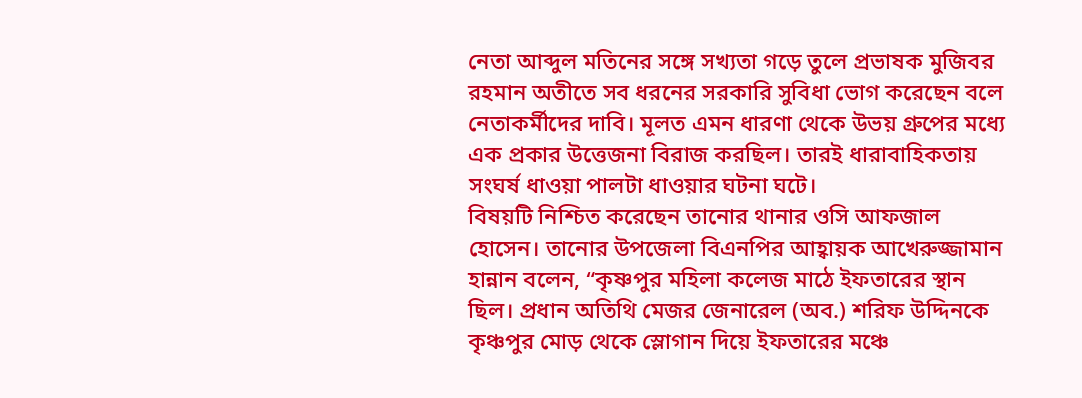নেতা আব্দুল মতিনের সঙ্গে সখ্যতা গড়ে তুলে প্রভাষক মুজিবর রহমান অতীতে সব ধরনের সরকারি সুবিধা ভোগ করেছেন বলে নেতাকর্মীদের দাবি। মূলত এমন ধারণা থেকে উভয় গ্রুপের মধ্যে এক প্রকার উত্তেজনা বিরাজ করছিল। তারই ধারাবাহিকতায় সংঘর্ষ ধাওয়া পালটা ধাওয়ার ঘটনা ঘটে।
বিষয়টি নিশ্চিত করেছেন তানোর থানার ওসি আফজাল হোসেন। তানোর উপজেলা বিএনপির আহ্বায়ক আখেরুজ্জামান হান্নান বলেন, “কৃষ্ণপুর মহিলা কলেজ মাঠে ইফতারের স্থান ছিল। প্রধান অতিথি মেজর জেনারেল (অব.) শরিফ উদ্দিনকে কৃঞ্চপুর মোড় থেকে স্লোগান দিয়ে ইফতারের মঞ্চে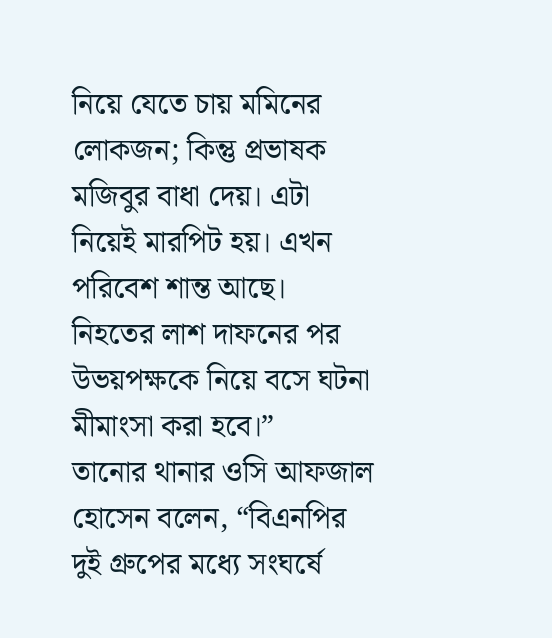নিয়ে যেতে চায় মমিনের লোকজন; কিন্তু প্রভাষক মজিবুর বাধা দেয়। এটা নিয়েই মারপিট হয়। এখন পরিবেশ শান্ত আছে। নিহতের লাশ দাফনের পর উভয়পক্ষকে নিয়ে বসে ঘটনা মীমাংসা করা হবে।”
তানোর থানার ওসি আফজাল হোসেন বলেন, “বিএনপির দুই গ্রুপের মধ্যে সংঘর্ষে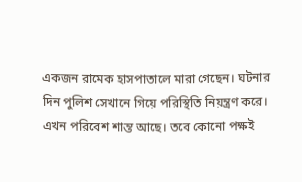একজন রামেক হাসপাতালে মারা গেছেন। ঘটনার দিন পুলিশ সেখানে গিয়ে পরিস্থিতি নিয়ন্ত্রণ করে। এখন পরিবেশ শান্ত আছে। তবে কোনো পক্ষই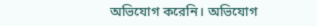অভিযোগ করেনি। অভিযোগ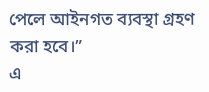পেলে আইনগত ব্যবস্থা গ্রহণ করা হবে।”
এ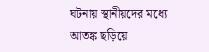ঘটনায় স্থানীয়দের মধ্যে আতঙ্ক ছড়িয়ে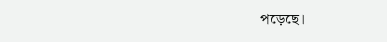পড়েছে।